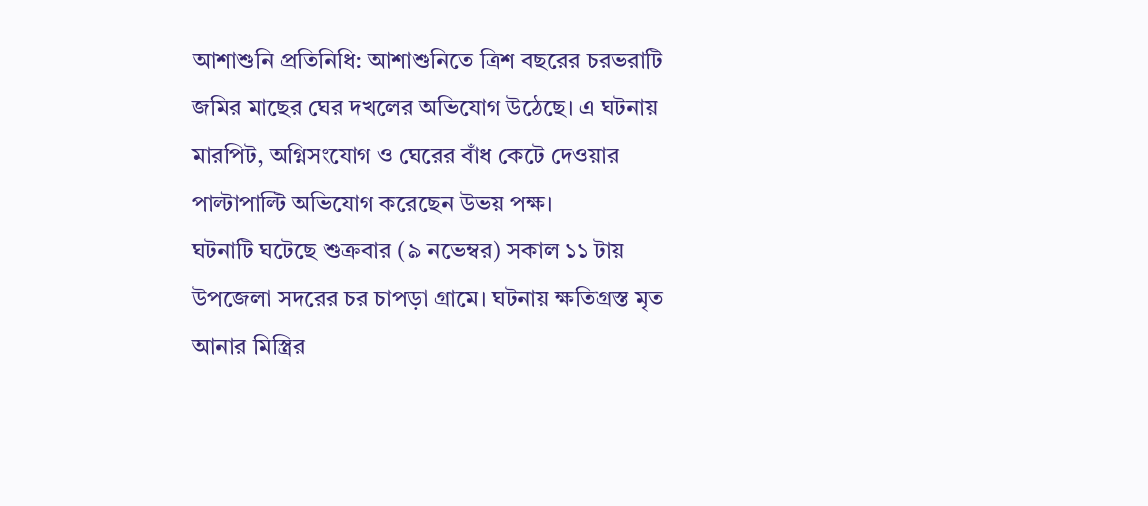আশাশুনি প্রতিনিধি: আশাশুনিতে ত্রিশ বছরের চরভরাটি জমির মাছের ঘের দখলের অভিযোগ উঠেছে। এ ঘটনায় মারপিট, অগ্নিসংযোগ ও ঘেরের বাঁধ কেটে দেওয়ার পাল্টাপাল্টি অভিযোগ করেছেন উভয় পক্ষ।
ঘটনাটি ঘটেছে শুক্রবার (৯ নভেম্বর) সকাল ১১ টায় উপজেলা সদরের চর চাপড়া গ্রামে। ঘটনায় ক্ষতিগ্রস্ত মৃত আনার মিস্ত্রির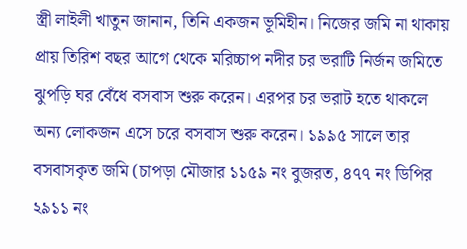স্ত্রী লাইলী খাতুন জানান, তিনি একজন ভূমিহীন। নিজের জমি না থাকায় প্রায় তিরিশ বছর আগে থেকে মরিচ্চাপ নদীর চর ভরাটি নির্জন জমিতে ঝুপড়ি ঘর বেঁধে বসবাস শুরু করেন। এরপর চর ভরাট হতে থাকলে অন্য লোকজন এসে চরে বসবাস শুরু করেন। ১৯৯৫ সালে তার বসবাসকৃত জমি (চাপড়া মৌজার ১১৫৯ নং বুজরত, ৪৭৭ নং ডিপির ২৯১১ নং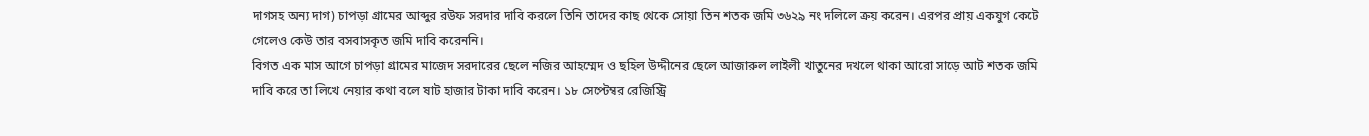দাগসহ অন্য দাগ) চাপড়া গ্রামের আব্দুর রউফ সরদার দাবি করলে তিনি তাদের কাছ থেকে সোয়া তিন শতক জমি ৩৬২৯ নং দলিলে ক্রয় করেন। এরপর প্রায় একযুগ কেটে গেলেও কেউ তার বসবাসকৃত জমি দাবি করেননি।
বিগত এক মাস আগে চাপড়া গ্রামের মাজেদ সরদারের ছেলে নজির আহম্মেদ ও ছহিল উদ্দীনের ছেলে আজারুল লাইলী খাতুনের দখলে থাকা আরো সাড়ে আট শতক জমি দাবি করে তা লিখে নেয়ার কথা বলে ষাট হাজার টাকা দাবি করেন। ১৮ সেপ্টেম্বর রেজিস্ট্রি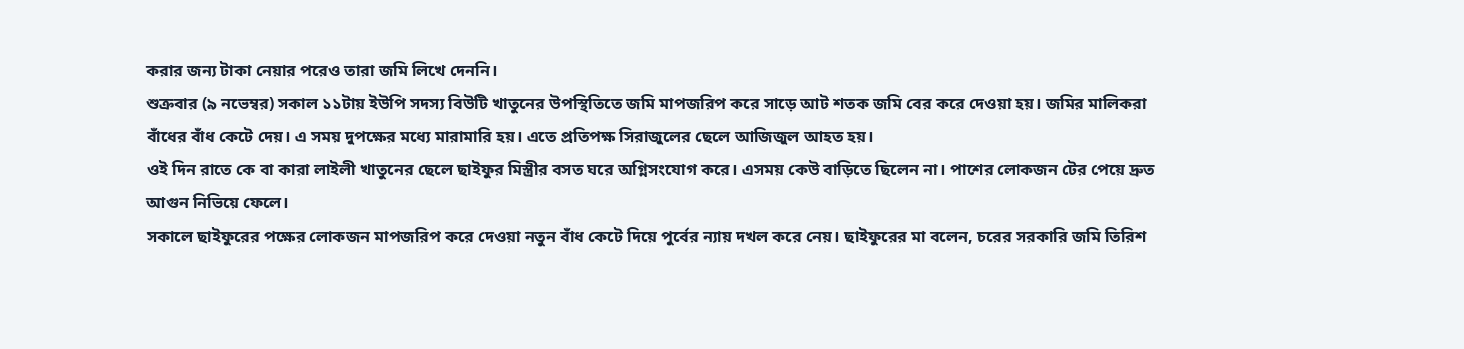করার জন্য টাকা নেয়ার পরেও তারা জমি লিখে দেননি।
শুক্রবার (৯ নভেম্বর) সকাল ১১টায় ইউপি সদস্য বিউটি খাতুনের উপস্থিতিতে জমি মাপজরিপ করে সাড়ে আট শতক জমি বের করে দেওয়া হয়। জমির মালিকরা বাঁধের বাঁধ কেটে দেয়। এ সময় দুপক্ষের মধ্যে মারামারি হয়। এতে প্রতিপক্ষ সিরাজুলের ছেলে আজিজুল আহত হয়।
ওই দিন রাতে কে বা কারা লাইলী খাতুনের ছেলে ছাইফুর মিস্ত্রীর বসত ঘরে অগ্নিসংযোগ করে। এসময় কেউ বাড়িতে ছিলেন না। পাশের লোকজন টের পেয়ে দ্রুত আগুন নিভিয়ে ফেলে।
সকালে ছাইফুরের পক্ষের লোকজন মাপজরিপ করে দেওয়া নতুন বাঁধ কেটে দিয়ে পুর্বের ন্যায় দখল করে নেয়। ছাইফুরের মা বলেন, চরের সরকারি জমি তিরিশ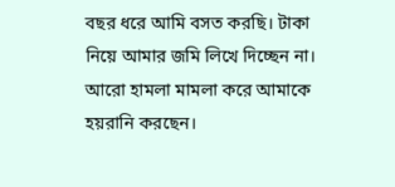বছর ধরে আমি বসত করছি। টাকা নিয়ে আমার জমি লিখে দিচ্ছেন না। আরো হামলা মামলা করে আমাকে হয়রানি করছেন।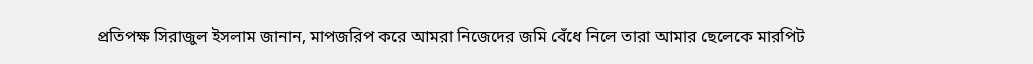প্রতিপক্ষ সিরাজুল ইসলাম জানান, মাপজরিপ করে আমরা নিজেদের জমি বেঁধে নিলে তারা আমার ছেলেকে মারপিট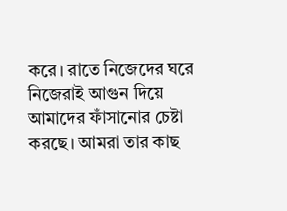করে। রাতে নিজেদের ঘরে নিজেরাই আগুন দিয়ে আমাদের ফাঁসানোর চেষ্টা করছে। আমরা তার কাছ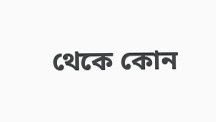থেকে কোন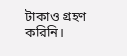টাকাও গ্রহণ করিনি।